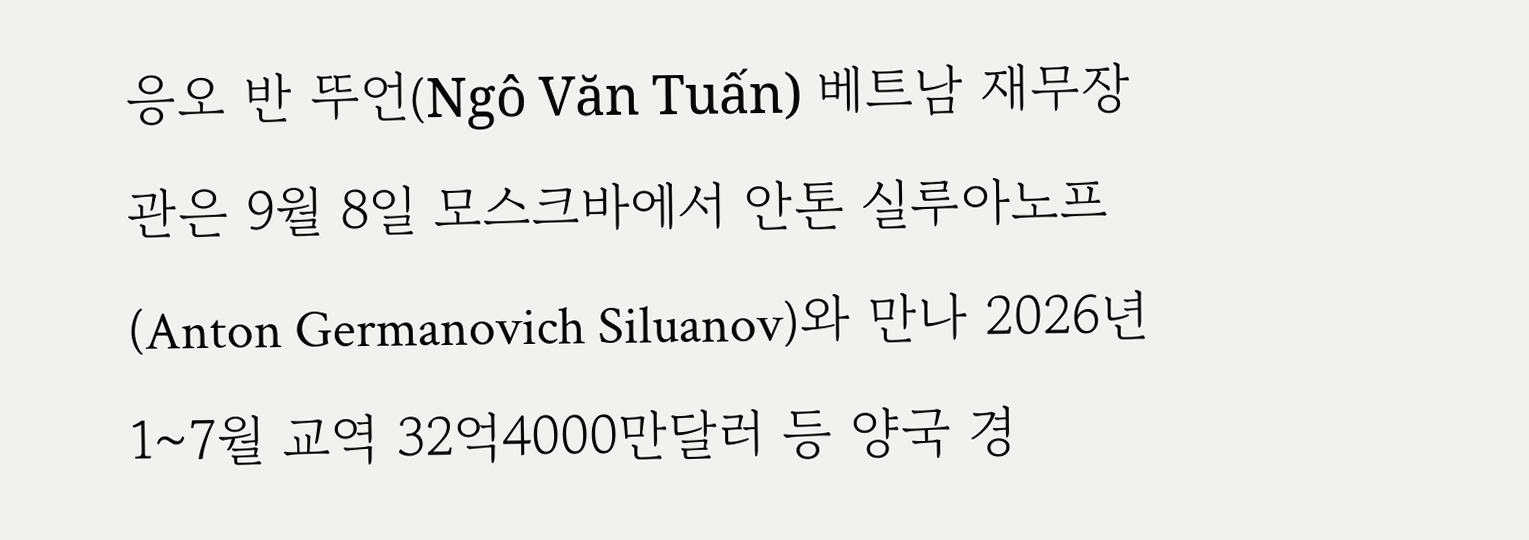응오 반 뚜언(Ngô Văn Tuấn) 베트남 재무장관은 9월 8일 모스크바에서 안톤 실루아노프(Anton Germanovich Siluanov)와 만나 2026년 1~7월 교역 32억4000만달러 등 양국 경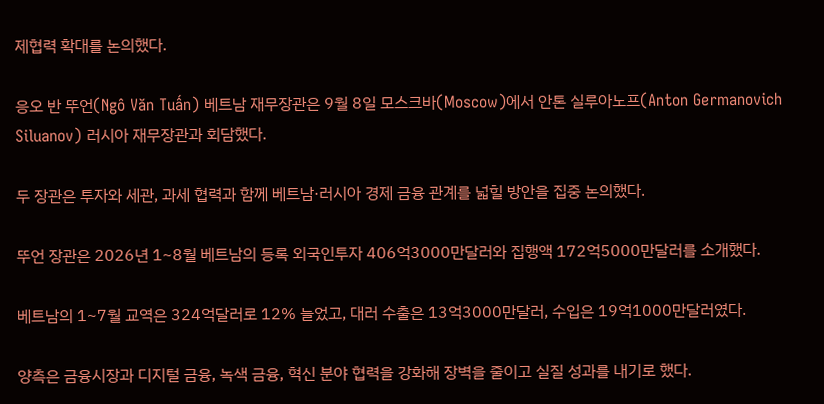제협력 확대를 논의했다.

응오 반 뚜언(Ngô Văn Tuấn) 베트남 재무장관은 9월 8일 모스크바(Moscow)에서 안톤 실루아노프(Anton Germanovich Siluanov) 러시아 재무장관과 회담했다.

두 장관은 투자와 세관, 과세 협력과 함께 베트남·러시아 경제 금융 관계를 넓힐 방안을 집중 논의했다.

뚜언 장관은 2026년 1~8월 베트남의 등록 외국인투자 406억3000만달러와 집행액 172억5000만달러를 소개했다.

베트남의 1~7월 교역은 324억달러로 12% 늘었고, 대러 수출은 13억3000만달러, 수입은 19억1000만달러였다.

양측은 금융시장과 디지털 금융, 녹색 금융, 혁신 분야 협력을 강화해 장벽을 줄이고 실질 성과를 내기로 했다.